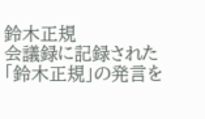鈴木正規
会議録に記録された「鈴木正規」の発言を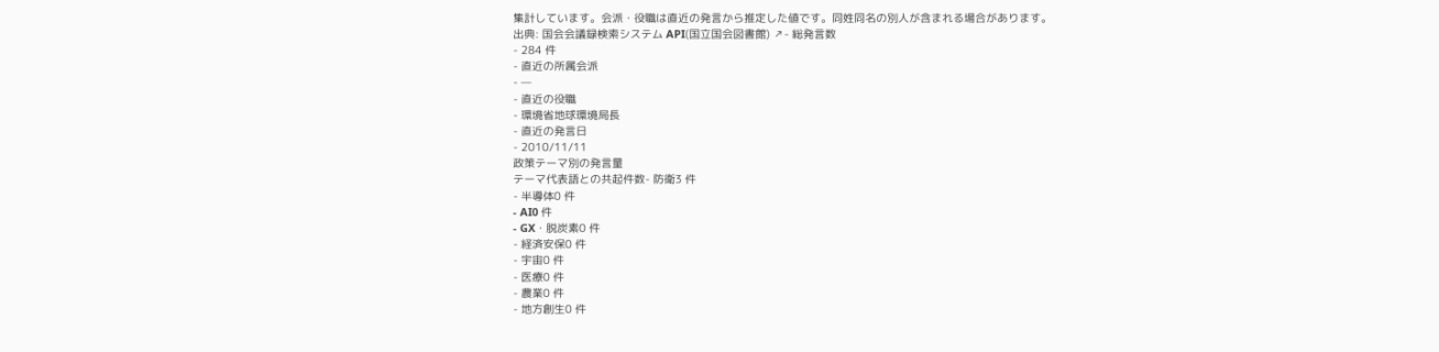集計しています。会派・役職は直近の発言から推定した値です。同姓同名の別人が含まれる場合があります。
出典: 国会会議録検索システム API(国立国会図書館) ↗- 総発言数
- 284 件
- 直近の所属会派
- —
- 直近の役職
- 環境省地球環境局長
- 直近の発言日
- 2010/11/11
政策テーマ別の発言量
テーマ代表語との共起件数- 防衛3 件
- 半導体0 件
- AI0 件
- GX・脱炭素0 件
- 経済安保0 件
- 宇宙0 件
- 医療0 件
- 農業0 件
- 地方創生0 件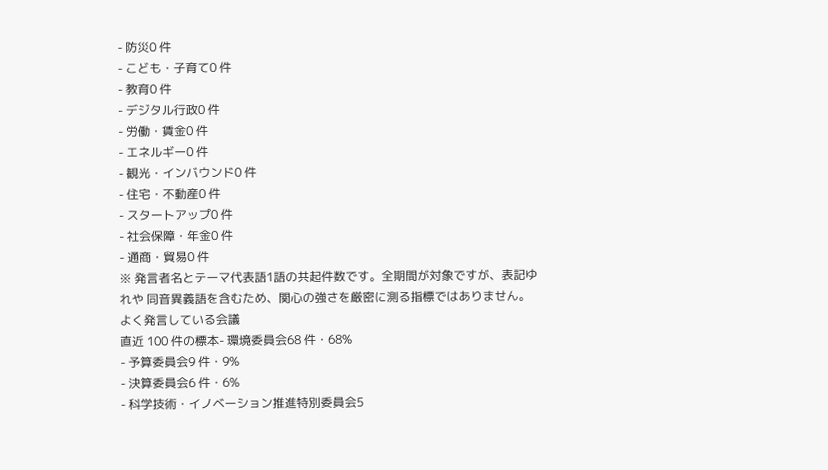- 防災0 件
- こども・子育て0 件
- 教育0 件
- デジタル行政0 件
- 労働・賃金0 件
- エネルギー0 件
- 観光・インバウンド0 件
- 住宅・不動産0 件
- スタートアップ0 件
- 社会保障・年金0 件
- 通商・貿易0 件
※ 発言者名とテーマ代表語1語の共起件数です。全期間が対象ですが、表記ゆれや 同音異義語を含むため、関心の強さを厳密に測る指標ではありません。
よく発言している会議
直近 100 件の標本- 環境委員会68 件・68%
- 予算委員会9 件・9%
- 決算委員会6 件・6%
- 科学技術・イノベーション推進特別委員会5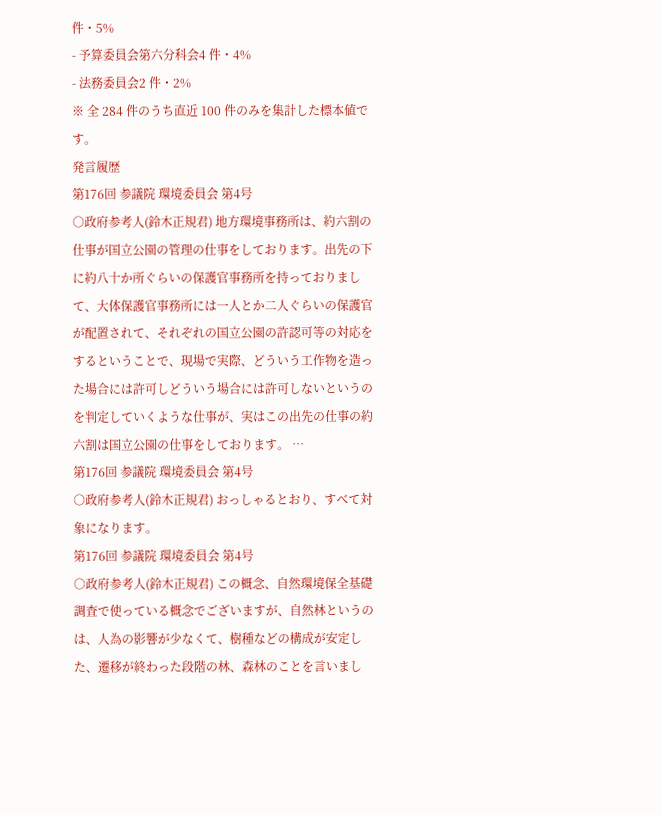件・5%
- 予算委員会第六分科会4 件・4%
- 法務委員会2 件・2%
※ 全 284 件のうち直近 100 件のみを集計した標本値です。
発言履歴
第176回 参議院 環境委員会 第4号
○政府参考人(鈴木正規君) 地方環境事務所は、約六割の仕事が国立公園の管理の仕事をしております。出先の下に約八十か所ぐらいの保護官事務所を持っておりまして、大体保護官事務所には一人とか二人ぐらいの保護官が配置されて、それぞれの国立公園の許認可等の対応をするということで、現場で実際、どういう工作物を造った場合には許可しどういう場合には許可しないというのを判定していくような仕事が、実はこの出先の仕事の約六割は国立公園の仕事をしております。 …
第176回 参議院 環境委員会 第4号
○政府参考人(鈴木正規君) おっしゃるとおり、すべて対象になります。
第176回 参議院 環境委員会 第4号
○政府参考人(鈴木正規君) この概念、自然環境保全基礎調査で使っている概念でございますが、自然林というのは、人為の影響が少なくて、樹種などの構成が安定した、遷移が終わった段階の林、森林のことを言いまし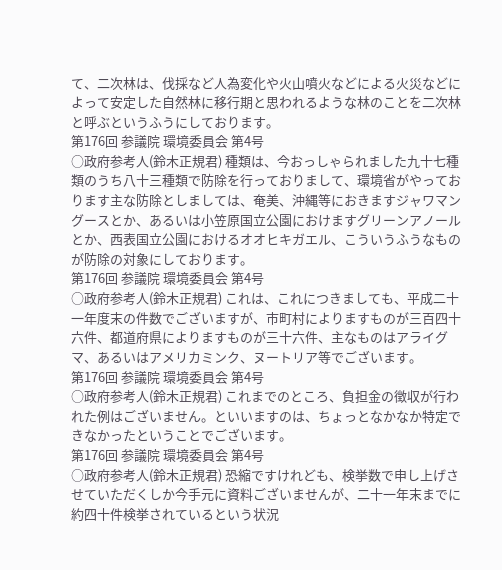て、二次林は、伐採など人為変化や火山噴火などによる火災などによって安定した自然林に移行期と思われるような林のことを二次林と呼ぶというふうにしております。
第176回 参議院 環境委員会 第4号
○政府参考人(鈴木正規君) 種類は、今おっしゃられました九十七種類のうち八十三種類で防除を行っておりまして、環境省がやっております主な防除としましては、奄美、沖縄等におきますジャワマングースとか、あるいは小笠原国立公園におけますグリーンアノールとか、西表国立公園におけるオオヒキガエル、こういうふうなものが防除の対象にしております。
第176回 参議院 環境委員会 第4号
○政府参考人(鈴木正規君) これは、これにつきましても、平成二十一年度末の件数でございますが、市町村によりますものが三百四十六件、都道府県によりますものが三十六件、主なものはアライグマ、あるいはアメリカミンク、ヌートリア等でございます。
第176回 参議院 環境委員会 第4号
○政府参考人(鈴木正規君) これまでのところ、負担金の徴収が行われた例はございません。といいますのは、ちょっとなかなか特定できなかったということでございます。
第176回 参議院 環境委員会 第4号
○政府参考人(鈴木正規君) 恐縮ですけれども、検挙数で申し上げさせていただくしか今手元に資料ございませんが、二十一年末までに約四十件検挙されているという状況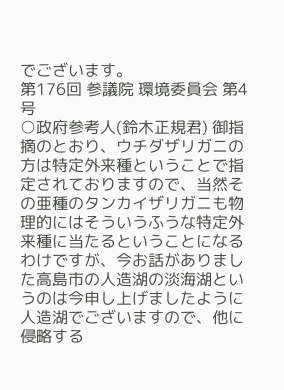でございます。
第176回 参議院 環境委員会 第4号
○政府参考人(鈴木正規君) 御指摘のとおり、ウチダザリガニの方は特定外来種ということで指定されておりますので、当然その亜種のタンカイザリガニも物理的にはそういうふうな特定外来種に当たるということになるわけですが、今お話がありました高島市の人造湖の淡海湖というのは今申し上げましたように人造湖でございますので、他に侵略する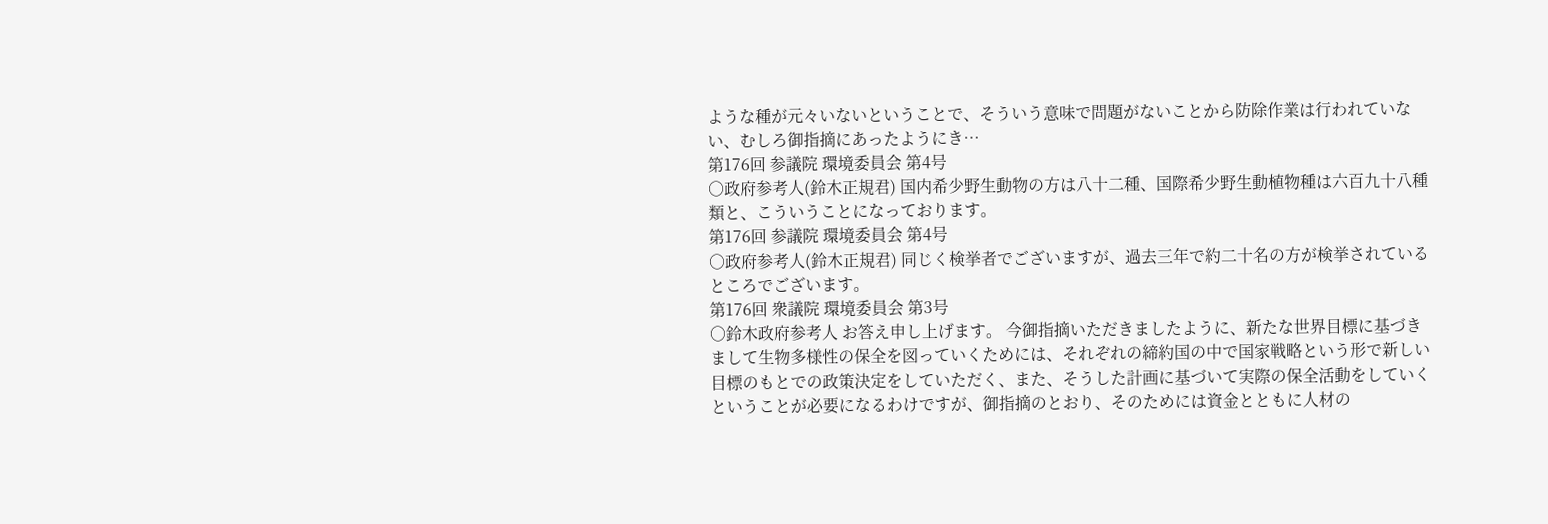ような種が元々いないということで、そういう意味で問題がないことから防除作業は行われていない、むしろ御指摘にあったようにき…
第176回 参議院 環境委員会 第4号
○政府参考人(鈴木正規君) 国内希少野生動物の方は八十二種、国際希少野生動植物種は六百九十八種類と、こういうことになっております。
第176回 参議院 環境委員会 第4号
○政府参考人(鈴木正規君) 同じく検挙者でございますが、過去三年で約二十名の方が検挙されているところでございます。
第176回 衆議院 環境委員会 第3号
○鈴木政府参考人 お答え申し上げます。 今御指摘いただきましたように、新たな世界目標に基づきまして生物多様性の保全を図っていくためには、それぞれの締約国の中で国家戦略という形で新しい目標のもとでの政策決定をしていただく、また、そうした計画に基づいて実際の保全活動をしていくということが必要になるわけですが、御指摘のとおり、そのためには資金とともに人材の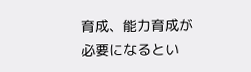育成、能力育成が必要になるとい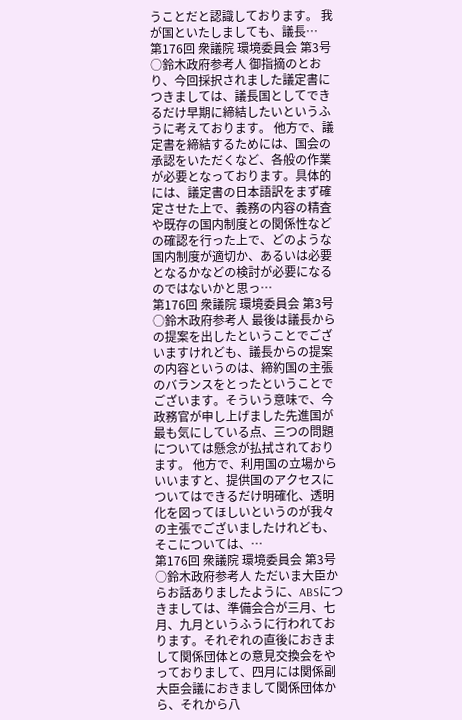うことだと認識しております。 我が国といたしましても、議長…
第176回 衆議院 環境委員会 第3号
○鈴木政府参考人 御指摘のとおり、今回採択されました議定書につきましては、議長国としてできるだけ早期に締結したいというふうに考えております。 他方で、議定書を締結するためには、国会の承認をいただくなど、各般の作業が必要となっております。具体的には、議定書の日本語訳をまず確定させた上で、義務の内容の精査や既存の国内制度との関係性などの確認を行った上で、どのような国内制度が適切か、あるいは必要となるかなどの検討が必要になるのではないかと思っ…
第176回 衆議院 環境委員会 第3号
○鈴木政府参考人 最後は議長からの提案を出したということでございますけれども、議長からの提案の内容というのは、締約国の主張のバランスをとったということでございます。そういう意味で、今政務官が申し上げました先進国が最も気にしている点、三つの問題については懸念が払拭されております。 他方で、利用国の立場からいいますと、提供国のアクセスについてはできるだけ明確化、透明化を図ってほしいというのが我々の主張でございましたけれども、そこについては、…
第176回 衆議院 環境委員会 第3号
○鈴木政府参考人 ただいま大臣からお話ありましたように、ABSにつきましては、準備会合が三月、七月、九月というふうに行われております。それぞれの直後におきまして関係団体との意見交換会をやっておりまして、四月には関係副大臣会議におきまして関係団体から、それから八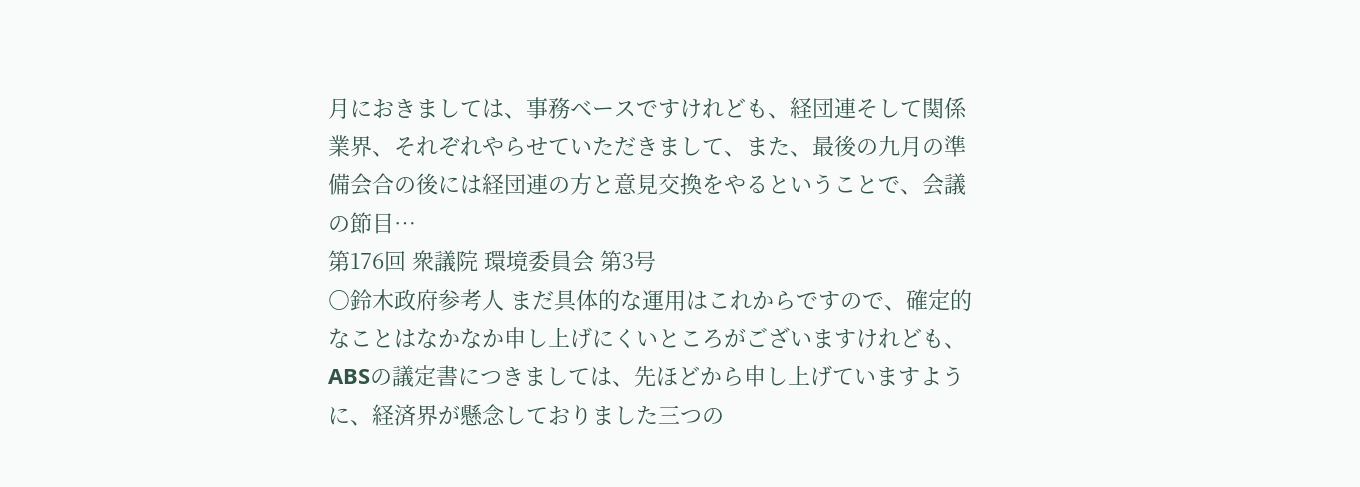月におきましては、事務ベースですけれども、経団連そして関係業界、それぞれやらせていただきまして、また、最後の九月の準備会合の後には経団連の方と意見交換をやるということで、会議の節目…
第176回 衆議院 環境委員会 第3号
○鈴木政府参考人 まだ具体的な運用はこれからですので、確定的なことはなかなか申し上げにくいところがございますけれども、ABSの議定書につきましては、先ほどから申し上げていますように、経済界が懸念しておりました三つの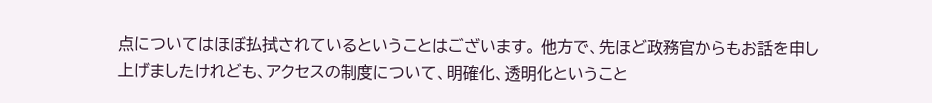点についてはほぼ払拭されているということはございます。 他方で、先ほど政務官からもお話を申し上げましたけれども、アクセスの制度について、明確化、透明化ということ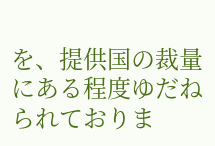を、提供国の裁量にある程度ゆだねられておりま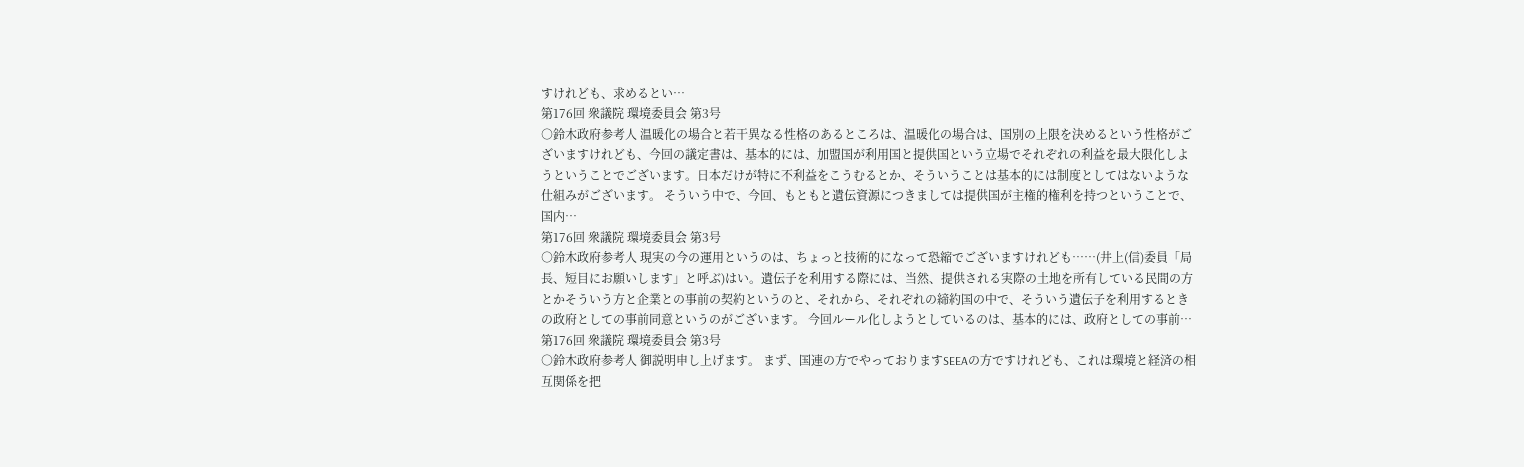すけれども、求めるとい…
第176回 衆議院 環境委員会 第3号
○鈴木政府参考人 温暖化の場合と若干異なる性格のあるところは、温暖化の場合は、国別の上限を決めるという性格がございますけれども、今回の議定書は、基本的には、加盟国が利用国と提供国という立場でそれぞれの利益を最大限化しようということでございます。日本だけが特に不利益をこうむるとか、そういうことは基本的には制度としてはないような仕組みがございます。 そういう中で、今回、もともと遺伝資源につきましては提供国が主権的権利を持つということで、国内…
第176回 衆議院 環境委員会 第3号
○鈴木政府参考人 現実の今の運用というのは、ちょっと技術的になって恐縮でございますけれども……(井上(信)委員「局長、短目にお願いします」と呼ぶ)はい。遺伝子を利用する際には、当然、提供される実際の土地を所有している民間の方とかそういう方と企業との事前の契約というのと、それから、それぞれの締約国の中で、そういう遺伝子を利用するときの政府としての事前同意というのがございます。 今回ルール化しようとしているのは、基本的には、政府としての事前…
第176回 衆議院 環境委員会 第3号
○鈴木政府参考人 御説明申し上げます。 まず、国連の方でやっておりますSEEAの方ですけれども、これは環境と経済の相互関係を把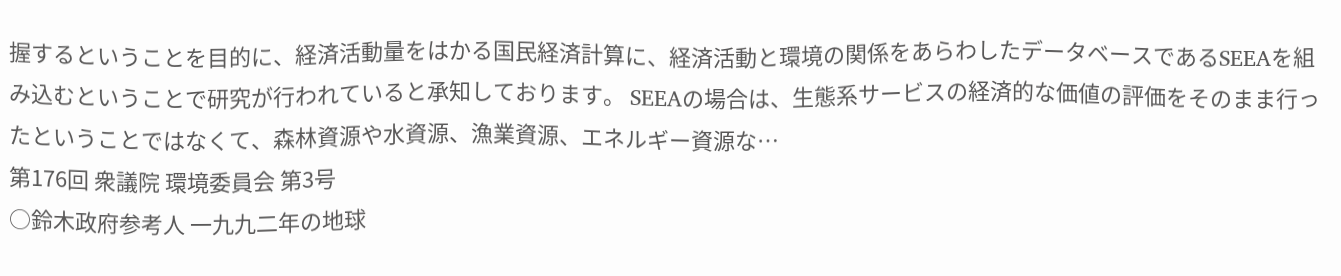握するということを目的に、経済活動量をはかる国民経済計算に、経済活動と環境の関係をあらわしたデータベースであるSEEAを組み込むということで研究が行われていると承知しております。 SEEAの場合は、生態系サービスの経済的な価値の評価をそのまま行ったということではなくて、森林資源や水資源、漁業資源、エネルギー資源な…
第176回 衆議院 環境委員会 第3号
○鈴木政府参考人 一九九二年の地球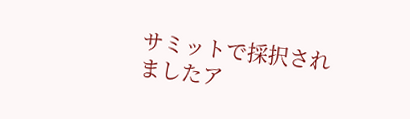サミットで採択されましたア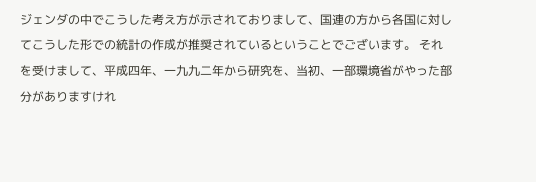ジェンダの中でこうした考え方が示されておりまして、国連の方から各国に対してこうした形での統計の作成が推奨されているということでございます。 それを受けまして、平成四年、一九九二年から研究を、当初、一部環境省がやった部分がありますけれ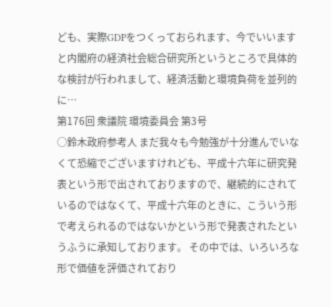ども、実際GDPをつくっておられます、今でいいますと内閣府の経済社会総合研究所というところで具体的な検討が行われまして、経済活動と環境負荷を並列的に…
第176回 衆議院 環境委員会 第3号
○鈴木政府参考人 まだ我々も今勉強が十分進んでいなくて恐縮でございますけれども、平成十六年に研究発表という形で出されておりますので、継続的にされているのではなくて、平成十六年のときに、こういう形で考えられるのではないかという形で発表されたというふうに承知しております。 その中では、いろいろな形で価値を評価されており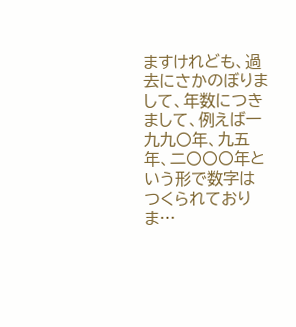ますけれども、過去にさかのぼりまして、年数につきまして、例えば一九九〇年、九五年、二〇〇〇年という形で数字はつくられておりま…